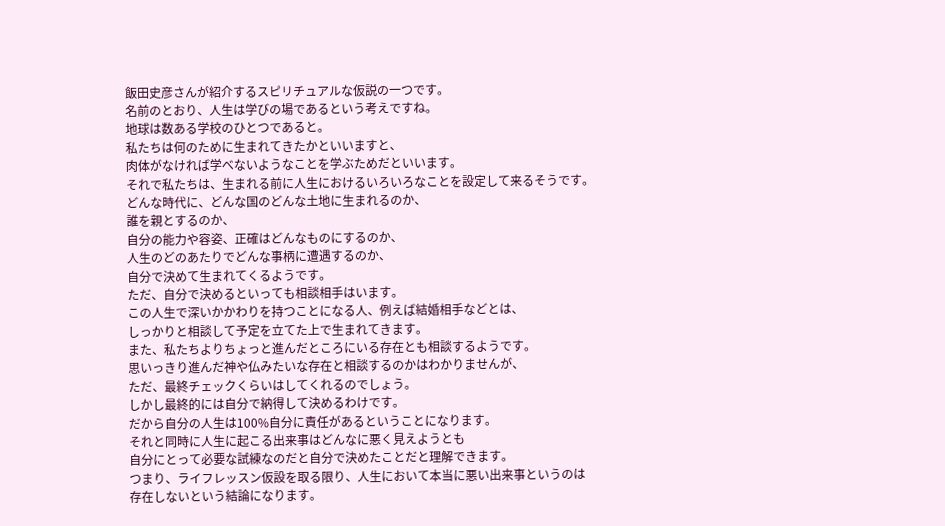飯田史彦さんが紹介するスピリチュアルな仮説の一つです。
名前のとおり、人生は学びの場であるという考えですね。
地球は数ある学校のひとつであると。
私たちは何のために生まれてきたかといいますと、
肉体がなければ学べないようなことを学ぶためだといいます。
それで私たちは、生まれる前に人生におけるいろいろなことを設定して来るそうです。
どんな時代に、どんな国のどんな土地に生まれるのか、
誰を親とするのか、
自分の能力や容姿、正確はどんなものにするのか、
人生のどのあたりでどんな事柄に遭遇するのか、
自分で決めて生まれてくるようです。
ただ、自分で決めるといっても相談相手はいます。
この人生で深いかかわりを持つことになる人、例えば結婚相手などとは、
しっかりと相談して予定を立てた上で生まれてきます。
また、私たちよりちょっと進んだところにいる存在とも相談するようです。
思いっきり進んだ神や仏みたいな存在と相談するのかはわかりませんが、
ただ、最終チェックくらいはしてくれるのでしょう。
しかし最終的には自分で納得して決めるわけです。
だから自分の人生は100%自分に責任があるということになります。
それと同時に人生に起こる出来事はどんなに悪く見えようとも
自分にとって必要な試練なのだと自分で決めたことだと理解できます。
つまり、ライフレッスン仮設を取る限り、人生において本当に悪い出来事というのは
存在しないという結論になります。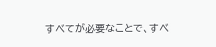すべてが必要なことで、すべ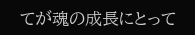てが魂の成長にとって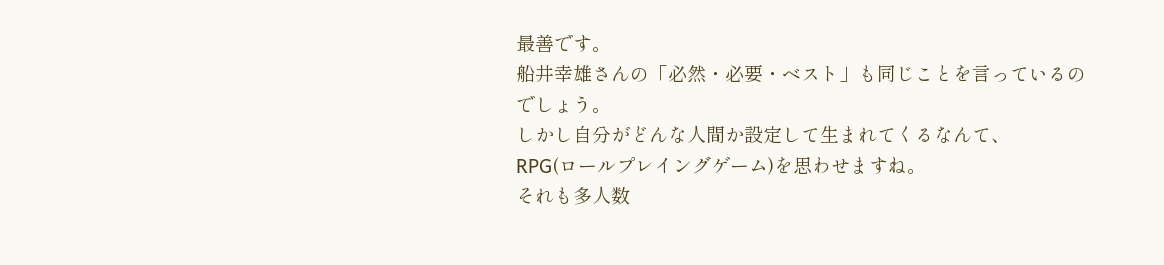最善です。
船井幸雄さんの「必然・必要・ベスト」も同じことを言っているのでしょう。
しかし自分がどんな人間か設定して生まれてくるなんて、
RPG(ロールプレイングゲーム)を思わせますね。
それも多人数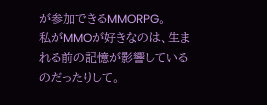が参加できるMMORPG。
私がMMOが好きなのは、生まれる前の記憶が影響しているのだったりして。